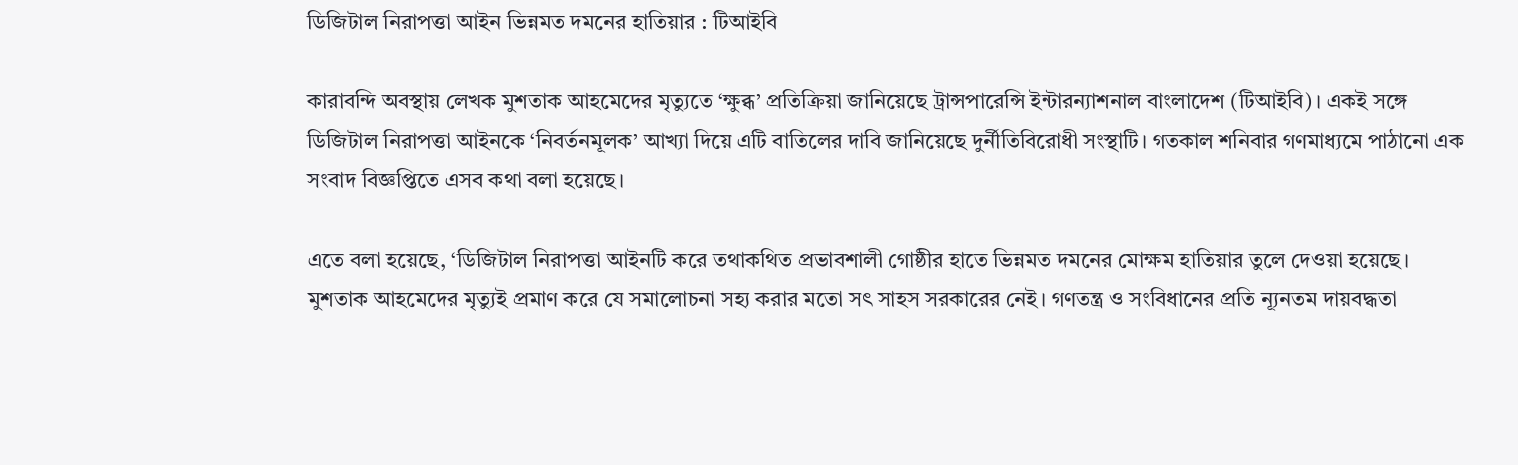ডিজিটাল নিরাপত্তা আইন ভিন্নমত দমনের হাতিয়ার : টিআইবি

কারাবন্দি অবস্থায় লেখক মুশতাক আহমেদের মৃত্যুতে ‘ক্ষুব্ধ’ প্রতিক্রিয়া জানিয়েছে ট্রান্সপারেন্সি ইন্টারন্যাশনাল বাংলাদেশ (টিআইবি)। একই সঙ্গে ডিজিটাল নিরাপত্তা আইনকে ‘নিবর্তনমূলক’ আখ্যা দিয়ে এটি বাতিলের দাবি জানিয়েছে দুর্নীতিবিরোধী সংস্থাটি। গতকাল শনিবার গণমাধ্যমে পাঠানো এক সংবাদ বিজ্ঞপ্তিতে এসব কথা বলা হয়েছে।

এতে বলা হয়েছে, ‘ডিজিটাল নিরাপত্তা আইনটি করে তথাকথিত প্রভাবশালী গোষ্ঠীর হাতে ভিন্নমত দমনের মোক্ষম হাতিয়ার তুলে দেওয়া হয়েছে। মুশতাক আহমেদের মৃত্যুই প্রমাণ করে যে সমালোচনা সহ্য করার মতো সৎ সাহস সরকারের নেই। গণতন্ত্র ও সংবিধানের প্রতি ন্যূনতম দায়বদ্ধতা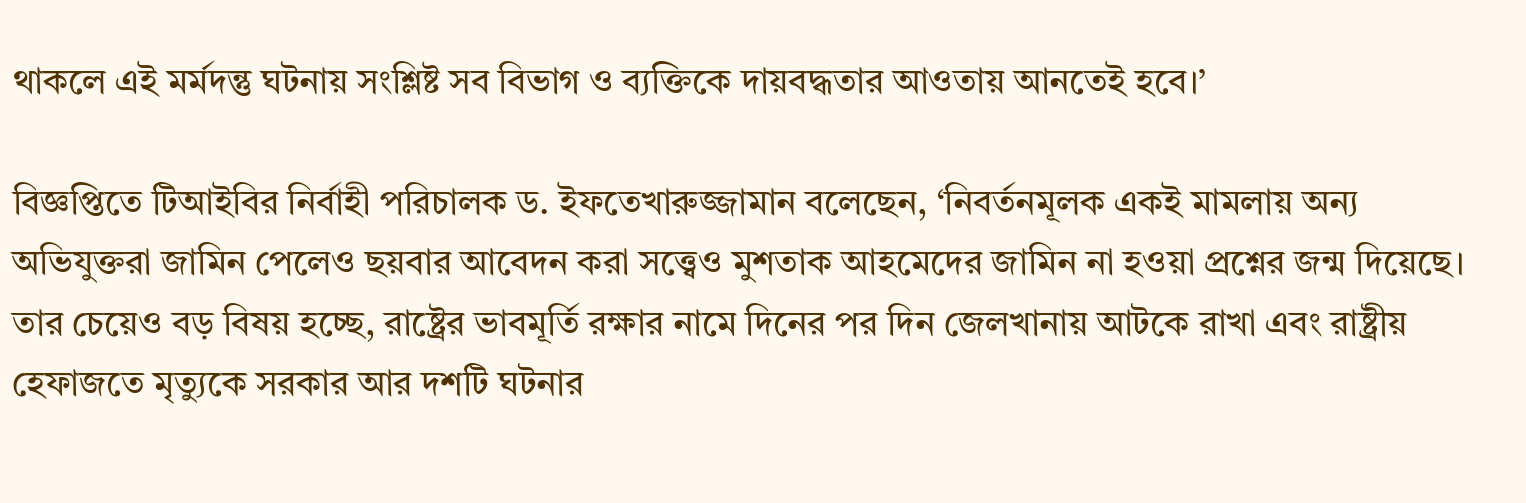থাকলে এই মর্মদন্তু ঘটনায় সংশ্লিষ্ট সব বিভাগ ও ব্যক্তিকে দায়বদ্ধতার আওতায় আনতেই হবে।’

বিজ্ঞপ্তিতে টিআইবির নির্বাহী পরিচালক ড. ইফতেখারুজ্জামান বলেছেন, ‘নিবর্তনমূলক একই মামলায় অন্য অভিযুক্তরা জামিন পেলেও ছয়বার আবেদন করা সত্ত্বেও মুশতাক আহমেদের জামিন না হওয়া প্রশ্নের জন্ম দিয়েছে। তার চেয়েও বড় বিষয় হচ্ছে, রাষ্ট্রের ভাবমূর্তি রক্ষার নামে দিনের পর দিন জেলখানায় আটকে রাখা এবং রাষ্ট্রীয় হেফাজতে মৃত্যুকে সরকার আর দশটি ঘটনার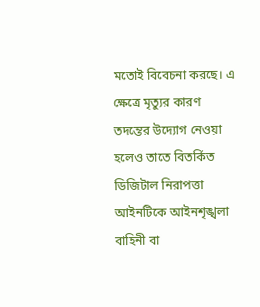মতোই বিবেচনা করছে। এ ক্ষেত্রে মৃত্যুর কারণ তদন্তের উদ্যোগ নেওয়া হলেও তাতে বিতর্কিত ডিজিটাল নিরাপত্তা আইনটিকে আইনশৃঙ্খলা বাহিনী বা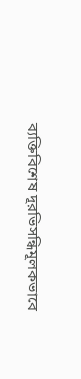ব্যক্তিবিশেষ দূরভিসন্ধিমূলকভাবে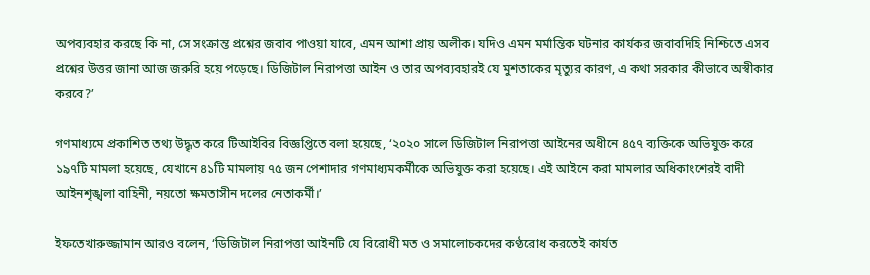অপব্যবহার করছে কি না, সে সংক্রান্ত প্রশ্নের জবাব পাওয়া যাবে, এমন আশা প্রায় অলীক। যদিও এমন মর্মান্তিক ঘটনার কার্যকর জবাবদিহি নিশ্চিতে এসব প্রশ্নের উত্তর জানা আজ জরুরি হয়ে পড়েছে। ডিজিটাল নিরাপত্তা আইন ও তার অপব্যবহারই যে মুশতাকের মৃত্যুর কারণ, এ কথা সরকার কীভাবে অস্বীকার করবে?’

গণমাধ্যমে প্রকাশিত তথ্য উদ্ধৃত করে টিআইবির বিজ্ঞপ্তিতে বলা হয়েছে, ‘২০২০ সালে ডিজিটাল নিরাপত্তা আইনের অধীনে ৪৫৭ ব্যক্তিকে অভিযুক্ত করে ১৯৭টি মামলা হয়েছে, যেখানে ৪১টি মামলায় ৭৫ জন পেশাদার গণমাধ্যমকর্মীকে অভিযুক্ত করা হয়েছে। এই আইনে করা মামলার অধিকাংশেরই বাদী আইনশৃঙ্খলা বাহিনী, নয়তো ক্ষমতাসীন দলের নেতাকর্মী।’

ইফতেখারুজ্জামান আরও বলেন, ‘ডিজিটাল নিরাপত্তা আইনটি যে বিরোধী মত ও সমালোচকদের কণ্ঠরোধ করতেই কার্যত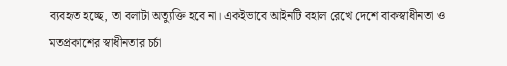ব্যবহৃত হচ্ছে, তা বলাটা অত্যুক্তি হবে না। একইভাবে আইনটি বহাল রেখে দেশে বাকস্বাধীনতা ও মতপ্রকাশের স্বাধীনতার চর্চা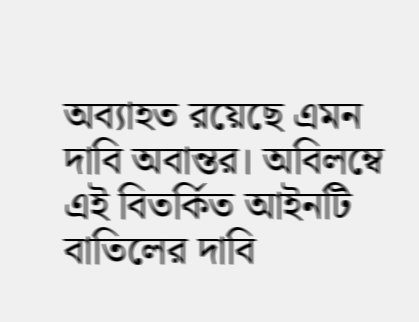অব্যাহত রয়েছে এমন দাবি অবান্তর। অবিলম্বে এই বিতর্কিত আইনটি বাতিলের দাবি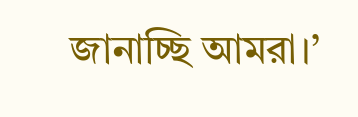জানাচ্ছি আমরা।’